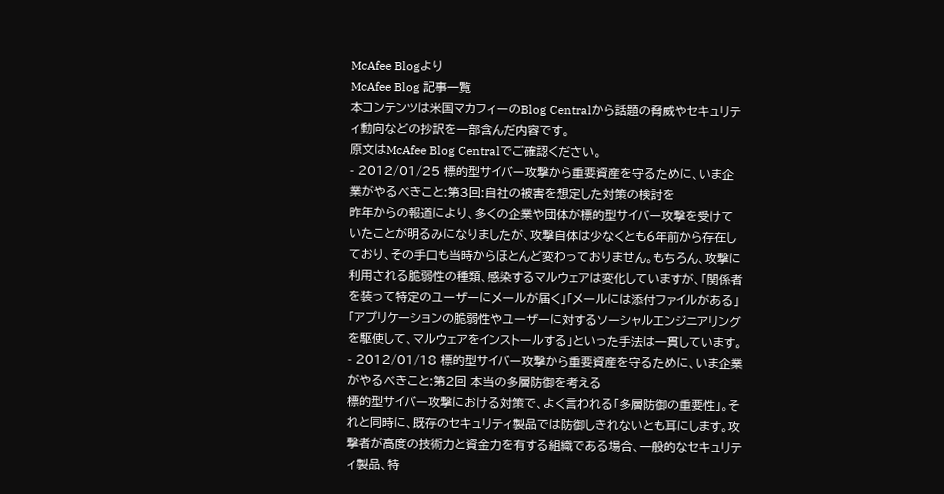McAfee Blogより
McAfee Blog 記事一覧
本コンテンツは米国マカフィーのBlog Centralから話題の脅威やセキュリティ動向などの抄訳を一部含んだ内容です。
原文はMcAfee Blog Centralでご確認ください。
- 2012/01/25 標的型サイバー攻撃から重要資産を守るために、いま企業がやるべきこと:第3回:自社の被害を想定した対策の検討を
昨年からの報道により、多くの企業や団体が標的型サイバー攻撃を受けていたことが明るみになりましたが、攻撃自体は少なくとも6年前から存在しており、その手口も当時からほとんど変わっておりません。もちろん、攻撃に利用される脆弱性の種類、感染するマルウェアは変化していますが、「関係者を装って特定のユーザーにメールが届く」「メールには添付ファイルがある」「アプリケーションの脆弱性やユーザーに対するソーシャルエンジニアリングを駆使して、マルウェアをインストールする」といった手法は一貫しています。
- 2012/01/18 標的型サイバー攻撃から重要資産を守るために、いま企業がやるべきこと:第2回 本当の多層防御を考える
標的型サイバー攻撃における対策で、よく言われる「多層防御の重要性」。それと同時に、既存のセキュリティ製品では防御しきれないとも耳にします。攻撃者が高度の技術力と資金力を有する組織である場合、一般的なセキュリティ製品、特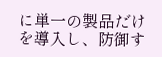に単一の製品だけを導入し、防御す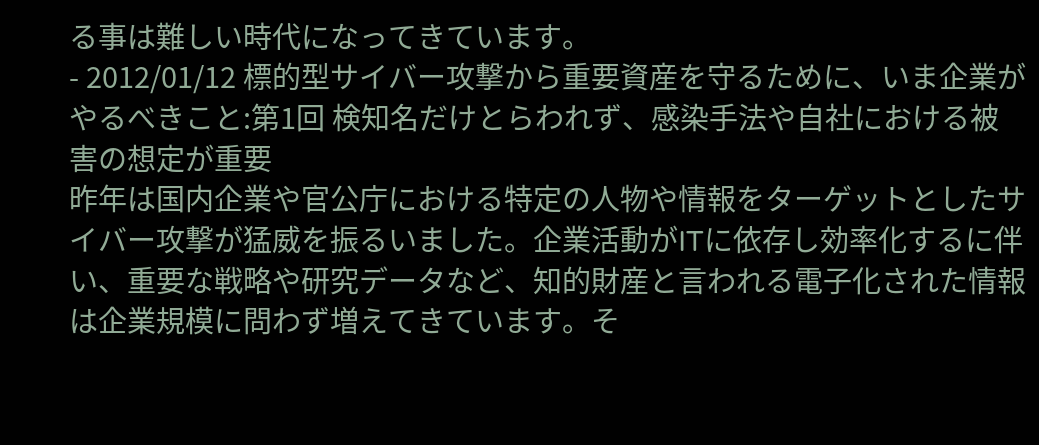る事は難しい時代になってきています。
- 2012/01/12 標的型サイバー攻撃から重要資産を守るために、いま企業がやるべきこと:第1回 検知名だけとらわれず、感染手法や自社における被害の想定が重要
昨年は国内企業や官公庁における特定の人物や情報をターゲットとしたサイバー攻撃が猛威を振るいました。企業活動がITに依存し効率化するに伴い、重要な戦略や研究データなど、知的財産と言われる電子化された情報は企業規模に問わず増えてきています。そ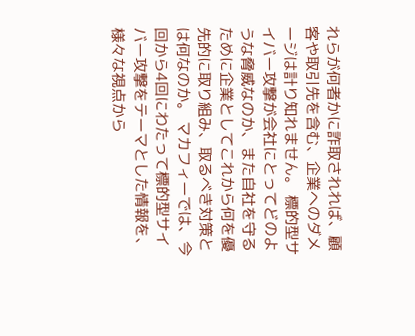れらが何者かに詐取されれば、顧客や取引先を含む、企業へのダメージは計り知れません。 標的型サイバー攻撃が会社にとってどのような脅威なのか、また自社を守るために企業としてこれから何を優先的に取り組み、取るべき対策とは何なのか。 マカフィーでは、今回から4回にわたって標的型サイバー攻撃をテーマとした情報を、様々な視点から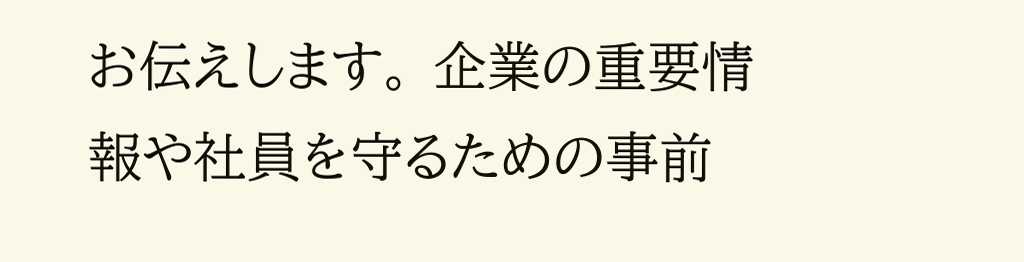お伝えします。 企業の重要情報や社員を守るための事前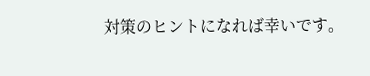対策のヒントになれば幸いです。